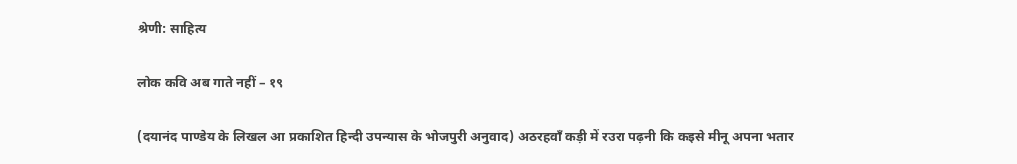श्रेणी: साहित्य

लोक कवि अब गाते नहीं – १९

(दयानंद पाण्डेय के लिखल आ प्रकाशित हिन्दी उपन्यास के भोजपुरी अनुवाद) अठरहवाँ कड़ी में रउरा पढ़नी कि कइसे मीनू अपना भतार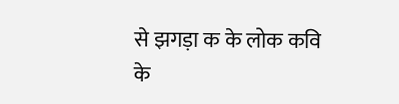से झगड़ा क के लोक कवि के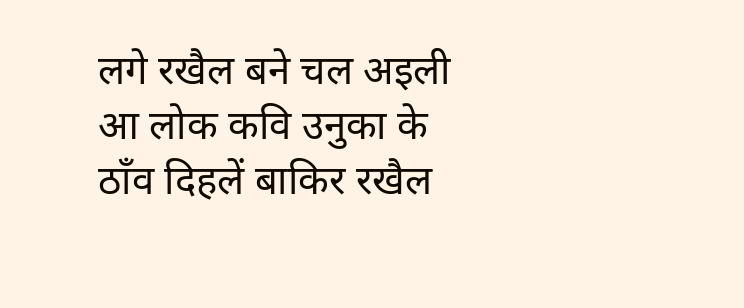लगे रखैल बने चल अइली आ लोक कवि उनुका के ठाँव दिहलें बाकिर रखैल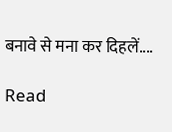बनावे से मना कर दिहलें....

Read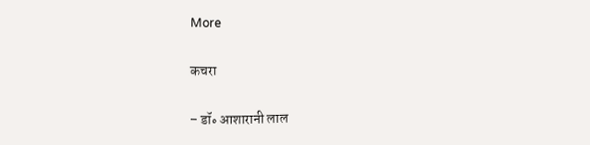More

कचरा

– डॉ॰ आशारानी लाल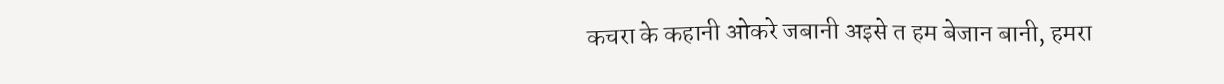कचरा के कहानी ओकरे जबानी अइसे त हम बेजान बानी, हमरा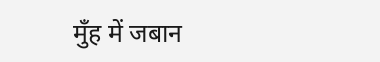मुँह में जबान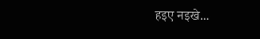हइए नइखे...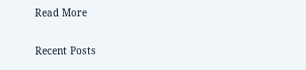Read More

Recent Posts